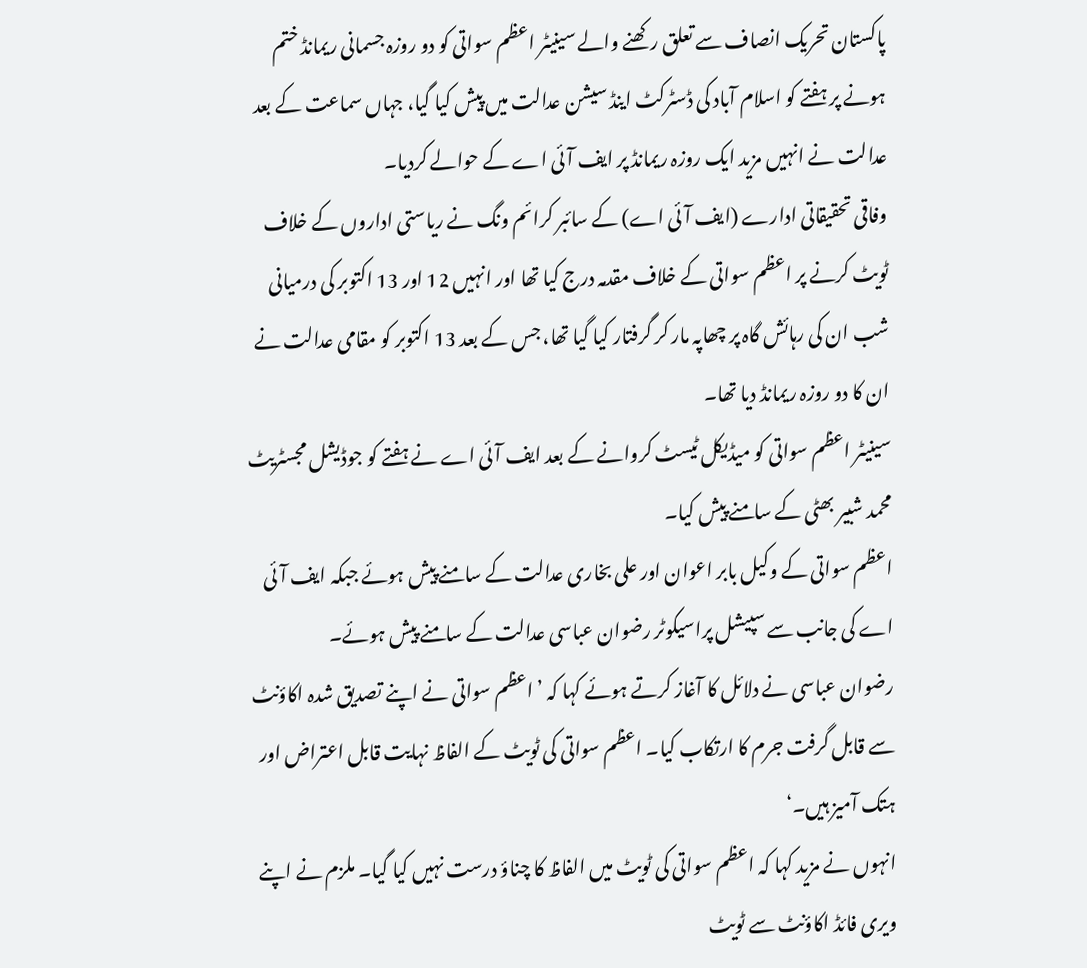پاکستان تحریک انصاف سے تعلق رکھنے والے سینیٹر اعظم سواتی کو دو روزہ جسمانی ریمانڈ ختم ہونے پر ہفتے کو اسلام آباد کی ڈسٹرکٹ اینڈ سیشن عدالت میں پیش کیا گیا، جہاں سماعت کے بعد عدالت نے انہیں مزید ایک روزہ ریمانڈ پر ایف آئی اے کے حوالے کردیا۔
وفاقی تحقیقاتی ادارے (ایف آئی اے) کے سائبر کرائم ونگ نے ریاستی اداروں کے خلاف ٹویٹ کرنے پر اعظم سواتی کے خلاف مقدمہ درج کیا تھا اور انہیں 12 اور 13 اکتوبر کی درمیانی شب ان کی رہائش گاہ پر چھاپہ مار کر گرفتار کیا گیا تھا، جس کے بعد 13 اکتوبر کو مقامی عدالت نے ان کا دو روزہ ریمانڈ دیا تھا۔
سینیٹر اعظم سواتی کو میڈیکل ٹیسٹ کروانے کے بعد ایف آئی اے نے ہفتے کو جوڈیشل مجسٹریٹ محمد شبیر بھٹی کے سامنے پیش کیا۔
اعظم سواتی کے وکیل بابر اعوان اور علی بخاری عدالت کے سامنے پیش ہوئے جبکہ ایف آئی اے کی جانب سے سپیشل پراسیکوٹر رضوان عباسی عدالت کے سامنے پیش ہوئے۔
رضوان عباسی نے دلائل کا آغاز کرتے ہوئے کہا کہ ’اعظم سواتی نے اپنے تصدیق شدہ اکاؤنٹ سے قابل گرفت جرم کا ارتکاب کیا۔ اعظم سواتی کی ٹویٹ کے الفاظ نہایت قابل اعتراض اور ہتک آمیز ہیں۔‘
انہوں نے مزید کہا کہ اعظم سواتی کی ٹویٹ میں الفاظ کا چناؤ درست نہیں کیا گیا۔ ملزم نے اپنے ویری فائڈ اکاؤنٹ سے ٹویٹ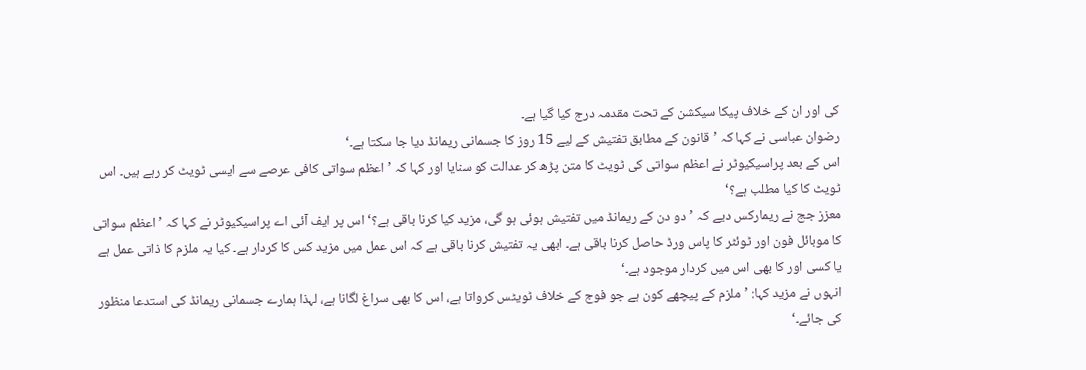کی اور ان کے خلاف پیکا سیکشن کے تحت مقدمہ درج کیا گیا ہے۔
رضوان عباسی نے کہا کہ ’قانون کے مطابق تفتیش کے لیے 15 روز کا جسمانی ریمانڈ دیا جا سکتا ہے۔‘
اس کے بعد پراسیکیوٹر نے اعظم سواتی کی ٹویٹ کا متن پڑھ کر عدالت کو سنایا اور کہا کہ ’اعظم سواتی کافی عرصے سے ایسی ٹویٹ کر رہے ہیں۔ اس ٹویٹ کا کیا مطلب ہے؟‘
معزز جج نے ریمارکس دیے کہ ’دو دن کے ریمانڈ میں تفتیش ہوئی ہو گی، مزید کیا کرنا باقی ہے؟‘ اس پر ایف آئی اے پراسیکیوٹر نے کہا کہ ’اعظم سواتی کا موبائل فون اور ٹوئٹر کا پاس ورڈ حاصل کرنا باقی ہے۔ ابھی یہ تفتیش کرنا باقی ہے کہ اس عمل میں مزید کس کا کردار ہے۔ کیا یہ ملزم کا ذاتی عمل ہے یا کسی اور کا بھی اس میں کردار موجود ہے۔‘
انہوں نے مزید کہا: ’ملزم کے پیچھے کون ہے جو فوج کے خلاف ٹویٹس کرواتا ہے، اس کا بھی سراغ لگانا ہے، لہذا ہمارے جسمانی ریمانڈ کی استدعا منظور کی جائے۔‘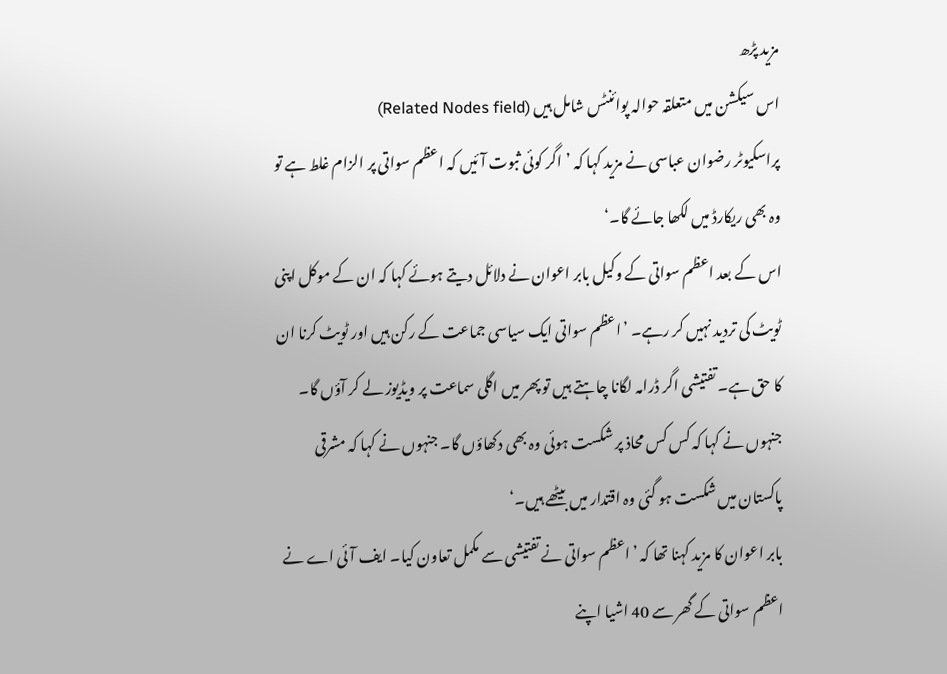مزید پڑھ
اس سیکشن میں متعلقہ حوالہ پوائنٹس شامل ہیں (Related Nodes field)
پراسکیوٹر رضوان عباسی نے مزید کہا کہ ’اگر کوئی ثبوت آئیں کہ اعظم سواتی پر الزام غلط ہے تو وہ بھی ریکارڈ میں لکھا جائے گا۔‘
اس کے بعد اعظم سواتی کے وکیل بابر اعوان نے دلائل دیتے ہوئے کہا کہ ان کے موکل اپنی ٹویٹ کی تردید نہیں کر رہے۔ ’اعظم سواتی ایک سیاسی جماعت کے رکن ہیں اور ٹویٹ کرنا ان کا حق ہے۔ تفتیشی اگر ڈرامہ لگانا چاہتے ہیں تو پھر میں اگلی سماعت پر ویڈیوز لے کر آؤں گا۔ جنہوں نے کہا کہ کس کس محاذ پر شکست ہوئی وہ بھی دکھاؤں گا۔ جنہوں نے کہا کہ مشرقی پاکستان میں شکست ہو گئی وہ اقتدار میں بیٹھے ہیں۔‘
بابر اعوان کا مزید کہنا تھا کہ ’اعظم سواتی نے تفتیشی سے مکمل تعاون کیا۔ ایف آئی اے نے اعظم سواتی کے گھر سے 40 اشیا اپنے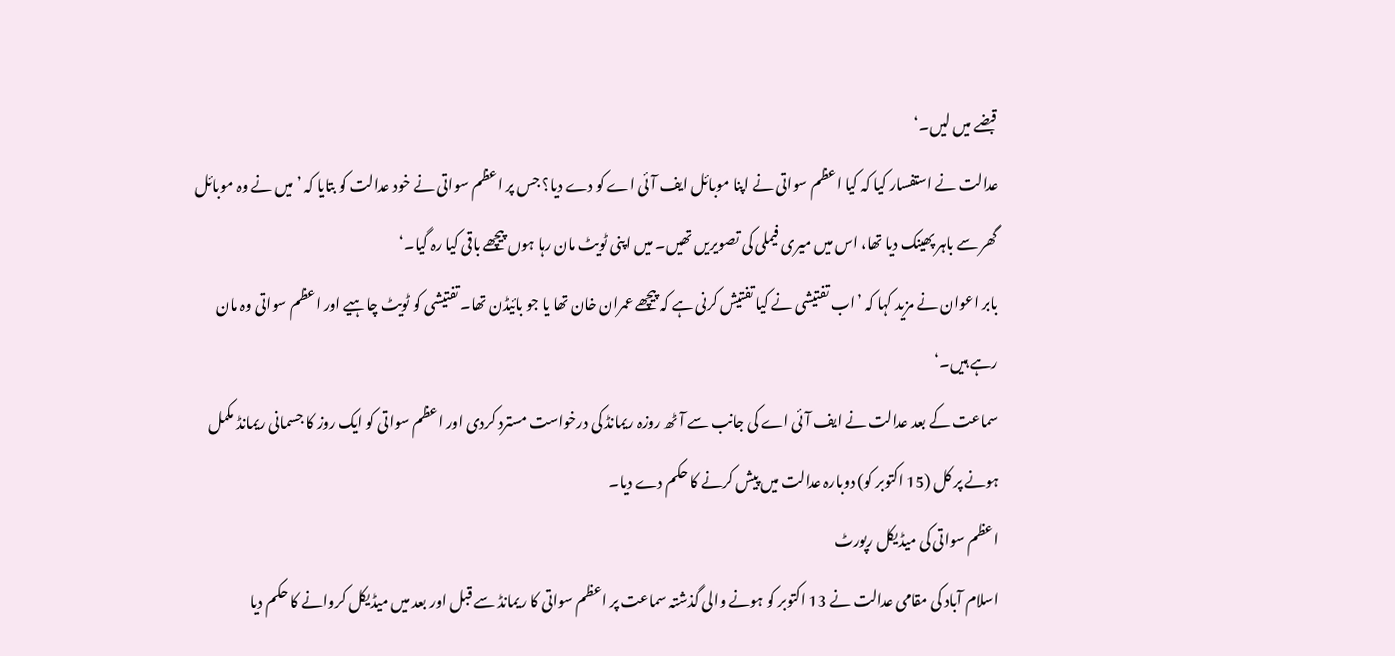قبضے میں لیں۔‘
عدالت نے استفسار کیا کہ کیا اعظم سواتی نے اپنا موبائل ایف آئی اے کو دے دیا؟ جس پر اعظم سواتی نے خود عدالت کو بتایا کہ ’میں نے وہ موبائل گھر سے باہر پھینک دیا تھا، اس میں میری فیملی کی تصویریں تھیں۔ میں اپنی ٹویٹ مان رہا ہوں پیچھے باقی کیا رہ گیا۔‘
بابر اعوان نے مزید کہا کہ ’اب تفتیشی نے کیا تفتیش کرنی ہے کہ پیچھے عمران خان تھا یا جو بائیڈن تھا۔ تفتیشی کو ٹویٹ چاہیے اور اعظم سواتی وہ مان رہے ہیں۔‘
سماعت کے بعد عدالت نے ایف آئی اے کی جانب سے آٹھ روزہ ریمانڈ کی درخواست مسترد کردی اور اعظم سواتی کو ایک روز کا جسمانی ریمانڈ مکمل ہونے پر کل (15 اکتوبر کو) دوبارہ عدالت میں پیش کرنے کا حکم دے دیا۔
اعظم سواتی کی میڈیکل رپورٹ
اسلام آباد کی مقامی عدالت نے 13 اکتوبر کو ہونے والی گذشتہ سماعت پر اعظم سواتی کا ریمانڈ سے قبل اور بعد میں میڈیکل کروانے کا حکم دیا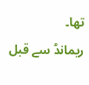تھا۔
ریمانڈ سے قبل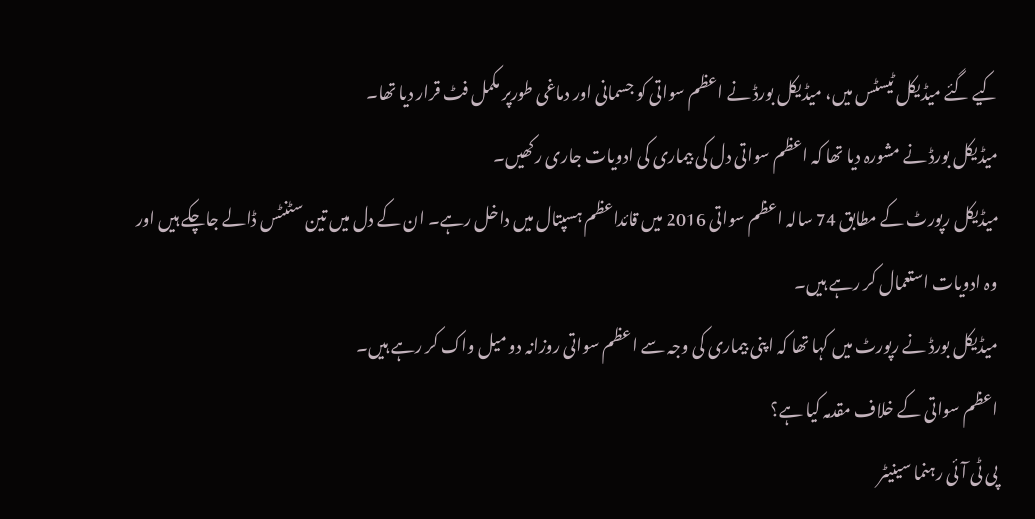کیے گئے میڈیکل ٹیسٹس میں، میڈیکل بورڈ نے اعظم سواتی کو جسمانی اور دماغی طورپر مکمل فٹ قرار دیا تھا۔
میڈیکل بورڈ نے مشورہ دیا تھا کہ اعظم سواتی دل کی بیماری کی ادویات جاری رکھیں۔
میڈیکل رپورٹ کے مطابق 74 سالہ اعظم سواتی 2016 میں قائداعظم ہسپتال میں داخل رہے۔ ان کے دل میں تین سٹنٹس ڈالے جاچکے ہیں اور وہ ادویات استعمال کر رہے ہیں۔
میڈیکل بورڈ نے رپورٹ میں کہا تھا کہ اپنی بیماری کی وجہ سے اعظم سواتی روزانہ دو میل واک کر رہے ہیں۔
اعظم سواتی کے خلاف مقدمہ کیا ہے؟
پی ٹی آئی رہنما سینیٹر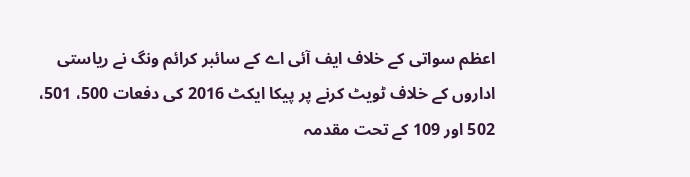اعظم سواتی کے خلاف ایف آئی اے کے سائبر کرائم ونگ نے ریاستی اداروں کے خلاف ٹویٹ کرنے پر پیکا ایکٹ 2016 کی دفعات 500، 501، 502 اور 109 کے تحت مقدمہ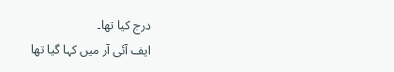درج کیا تھا۔
ایف آئی آر میں کہا گیا تھا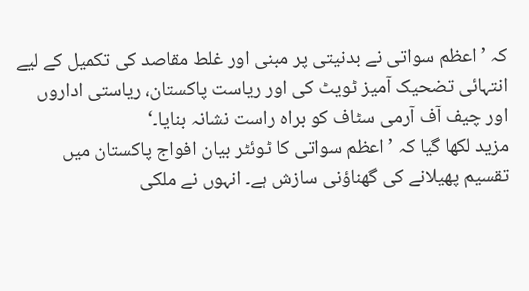کہ ’اعظم سواتی نے بدنیتی پر مبنی اور غلط مقاصد کی تکمیل کے لیے انتہائی تضحیک آمیز ٹویٹ کی اور ریاست پاکستان، ریاستی اداروں اور چیف آف آرمی سٹاف کو براہ راست نشانہ بنایا۔‘
مزید لکھا گیا کہ ’اعظم سواتی کا ٹوئٹر بیان افواج پاکستان میں تقسیم پھیلانے کی گھناؤنی سازش ہے۔ انہوں نے ملکی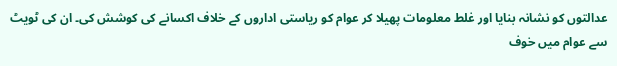عدالتوں کو نشانہ بنایا اور غلط معلومات پھیلا کر عوام کو ریاستی اداروں کے خلاف اکسانے کی کوشش کی۔ ان کی ٹویٹ سے عوام میں خوف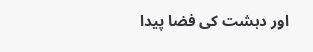اور دہشت کی فضا پیدا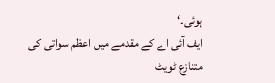ہوئی۔‘
ایف آئی اے کے مقدمے میں اعظم سواتی کی متنازع ٹویٹ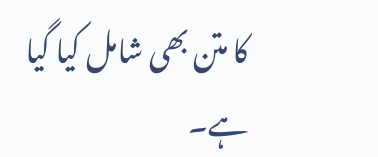کا متن بھی شامل کیا گیا ہے۔